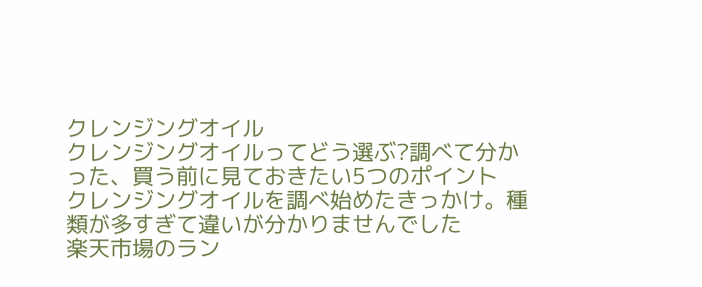クレンジングオイル
クレンジングオイルってどう選ぶ?調べて分かった、買う前に見ておきたい5つのポイント
クレンジングオイルを調べ始めたきっかけ。種類が多すぎて違いが分かりませんでした
楽天市場のラン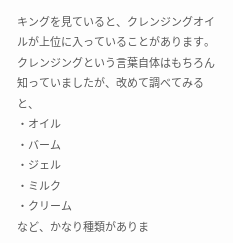キングを見ていると、クレンジングオイルが上位に入っていることがあります。
クレンジングという言葉自体はもちろん知っていましたが、改めて調べてみると、
・オイル
・バーム
・ジェル
・ミルク
・クリーム
など、かなり種類がありま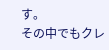す。
その中でもクレ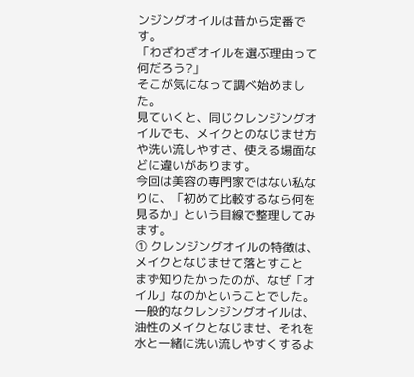ンジングオイルは昔から定番です。
「わざわざオイルを選ぶ理由って何だろう?」
そこが気になって調べ始めました。
見ていくと、同じクレンジングオイルでも、メイクとのなじませ方や洗い流しやすさ、使える場面などに違いがあります。
今回は美容の専門家ではない私なりに、「初めて比較するなら何を見るか」という目線で整理してみます。
① クレンジングオイルの特徴は、メイクとなじませて落とすこと
まず知りたかったのが、なぜ「オイル」なのかということでした。
一般的なクレンジングオイルは、油性のメイクとなじませ、それを水と一緒に洗い流しやすくするよ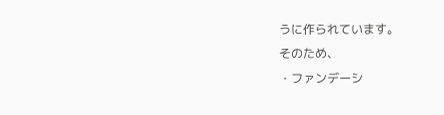うに作られています。
そのため、
・ファンデーシ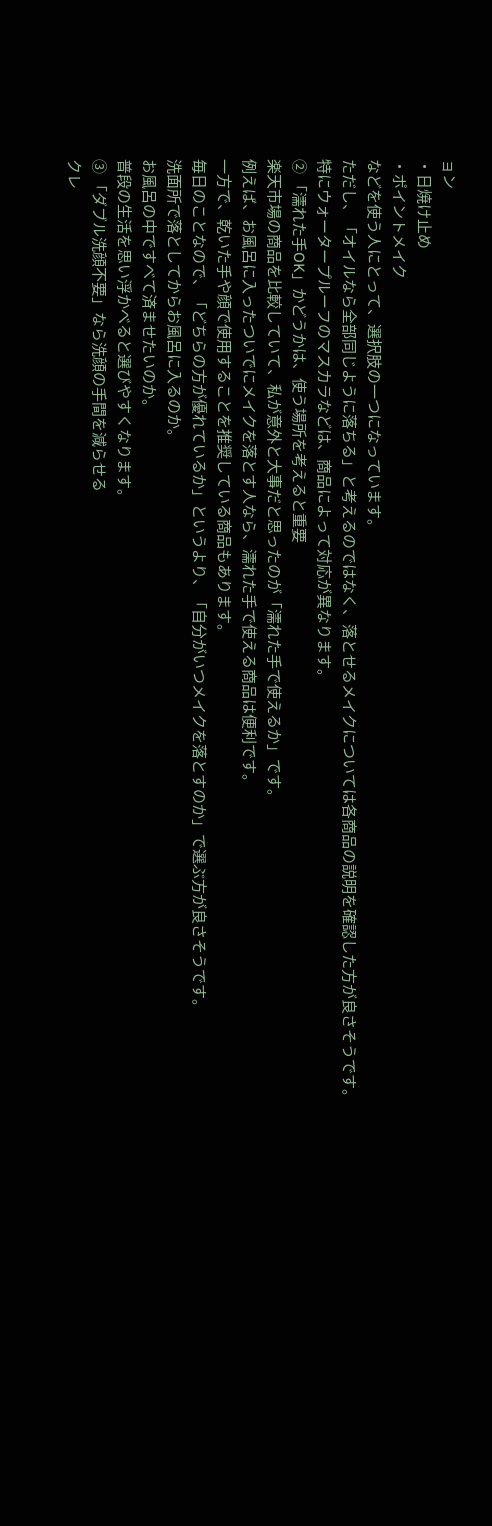ョン
・日焼け止め
・ポイントメイク
などを使う人にとって、選択肢の一つになっています。
ただし、「オイルなら全部同じように落ちる」と考えるのではなく、落とせるメイクについては各商品の説明を確認した方が良さそうです。
特にウォータープルーフのマスカラなどは、商品によって対応が異なります。
② 「濡れた手OK」かどうかは、使う場所を考えると重要
楽天市場の商品を比較していて、私が意外と大事だと思ったのが「濡れた手で使えるか」です。
例えば、お風呂に入ったついでにメイクを落とす人なら、濡れた手で使える商品は便利です。
一方で、乾いた手や顔で使用することを推奨している商品もあります。
毎日のことなので、「どちらの方が優れているか」というより、「自分がいつメイクを落とすのか」で選ぶ方が良さそうです。
洗面所で落としてからお風呂に入るのか。
お風呂の中ですべて済ませたいのか。
普段の生活を思い浮かべると選びやすくなります。
③ 「ダブル洗顔不要」なら洗顔の手間を減らせる
クレ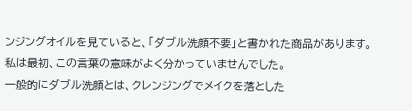ンジングオイルを見ていると、「ダブル洗顔不要」と書かれた商品があります。
私は最初、この言葉の意味がよく分かっていませんでした。
一般的にダブル洗顔とは、クレンジングでメイクを落とした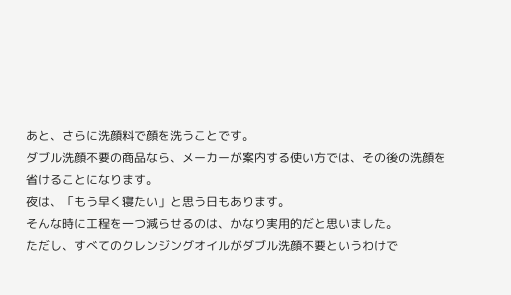あと、さらに洗顔料で顔を洗うことです。
ダブル洗顔不要の商品なら、メーカーが案内する使い方では、その後の洗顔を省けることになります。
夜は、「もう早く寝たい」と思う日もあります。
そんな時に工程を一つ減らせるのは、かなり実用的だと思いました。
ただし、すべてのクレンジングオイルがダブル洗顔不要というわけで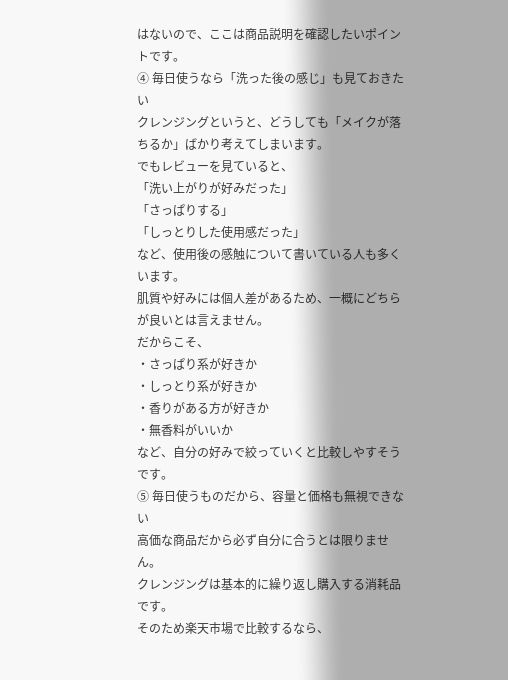はないので、ここは商品説明を確認したいポイントです。
④ 毎日使うなら「洗った後の感じ」も見ておきたい
クレンジングというと、どうしても「メイクが落ちるか」ばかり考えてしまいます。
でもレビューを見ていると、
「洗い上がりが好みだった」
「さっぱりする」
「しっとりした使用感だった」
など、使用後の感触について書いている人も多くいます。
肌質や好みには個人差があるため、一概にどちらが良いとは言えません。
だからこそ、
・さっぱり系が好きか
・しっとり系が好きか
・香りがある方が好きか
・無香料がいいか
など、自分の好みで絞っていくと比較しやすそうです。
⑤ 毎日使うものだから、容量と価格も無視できない
高価な商品だから必ず自分に合うとは限りません。
クレンジングは基本的に繰り返し購入する消耗品です。
そのため楽天市場で比較するなら、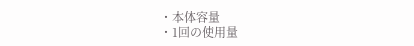・本体容量
・1回の使用量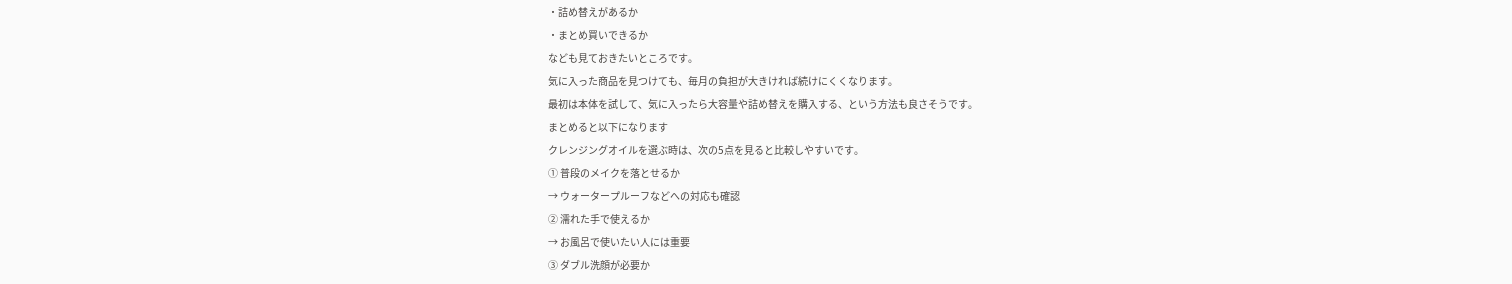・詰め替えがあるか
・まとめ買いできるか
なども見ておきたいところです。
気に入った商品を見つけても、毎月の負担が大きければ続けにくくなります。
最初は本体を試して、気に入ったら大容量や詰め替えを購入する、という方法も良さそうです。
まとめると以下になります
クレンジングオイルを選ぶ時は、次の5点を見ると比較しやすいです。
① 普段のメイクを落とせるか
→ ウォータープルーフなどへの対応も確認
② 濡れた手で使えるか
→ お風呂で使いたい人には重要
③ ダブル洗顔が必要か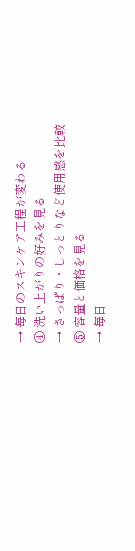→ 毎日のスキンケア工程が変わる
④ 洗い上がりの好みを見る
→ さっぱり・しっとりなど使用感を比較
⑤ 容量と価格を見る
→ 毎日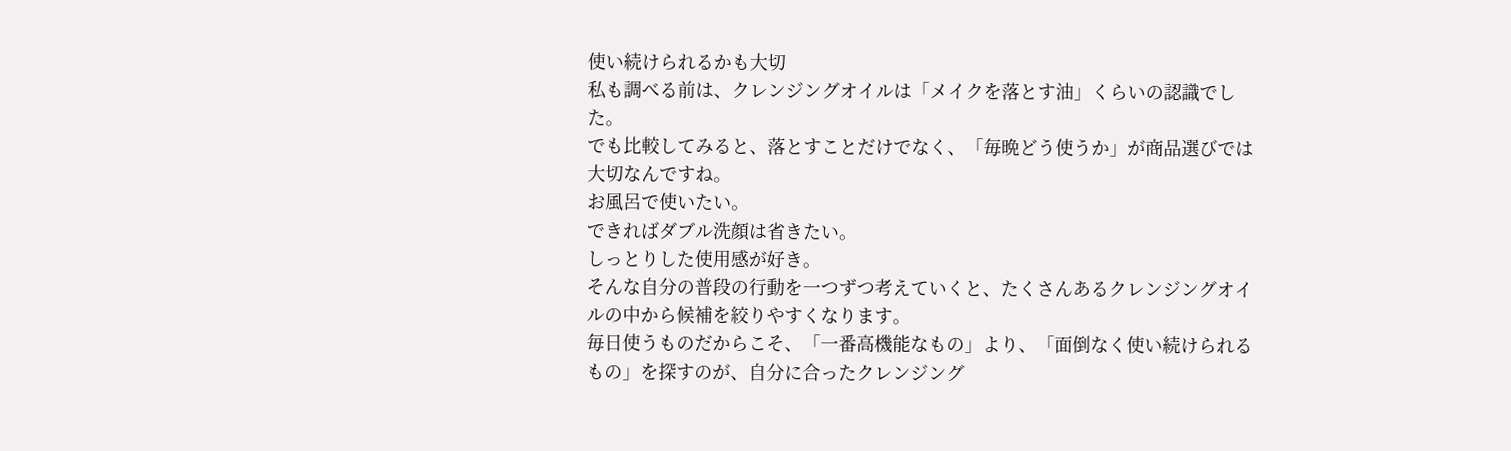使い続けられるかも大切
私も調べる前は、クレンジングオイルは「メイクを落とす油」くらいの認識でした。
でも比較してみると、落とすことだけでなく、「毎晩どう使うか」が商品選びでは大切なんですね。
お風呂で使いたい。
できればダブル洗顔は省きたい。
しっとりした使用感が好き。
そんな自分の普段の行動を一つずつ考えていくと、たくさんあるクレンジングオイルの中から候補を絞りやすくなります。
毎日使うものだからこそ、「一番高機能なもの」より、「面倒なく使い続けられるもの」を探すのが、自分に合ったクレンジング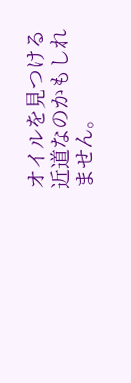オイルを見つける近道なのかもしれません。